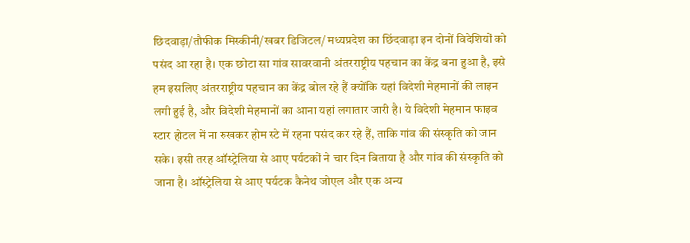छिदवाड़ा/तौफीक मिस्कीनी/खबर डिजिटल/ मध्यप्रदेश का छिंदवाड़ा इन दोनों विदेशियों को पसंद आ रहा है। एक छोटा सा गांव सावरवानी अंतरराष्ट्रीय पहचान का केंद्र बना हुआ है, इसे हम इसलिए अंतरराष्ट्रीय पहचान का केंद्र बोल रहे हैं क्योंकि यहां विदेशी मेहमानों की लाइन लगी हुई है, और विदेशी मेहमानों का आना यहां लगातार जारी है। ये विदेशी मेहमान फाइव स्टार होटल में ना रुखकर होम स्टे में रहना पसंद कर रहे हैं, ताकि गांव की संस्कृति को जान सके। इसी तरह ऑस्ट्रेलिया से आए पर्यटकों ने चार दिन बिताया है और गांव की संस्कृति को जाना है। ऑस्ट्रेलिया से आए पर्यटक कैनेथ जोएल और एक अन्य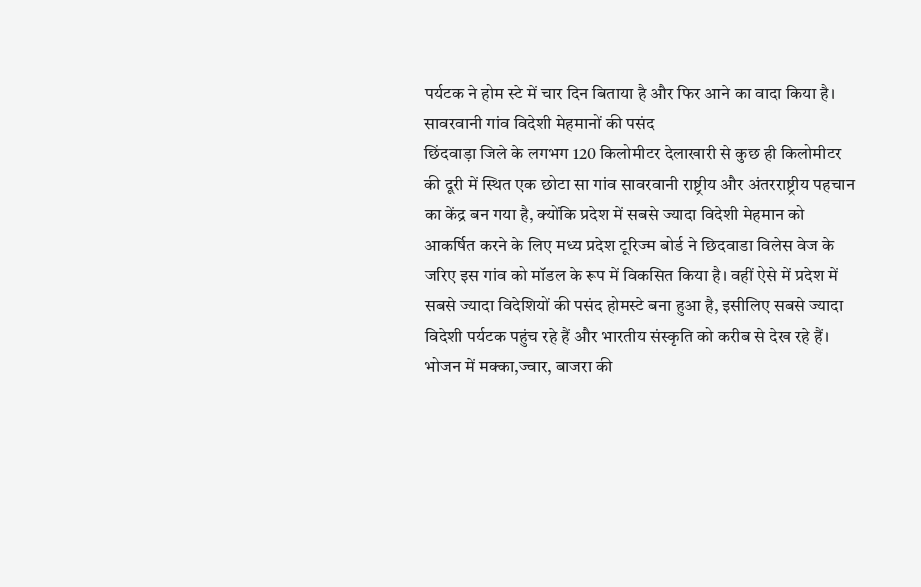पर्यटक ने होम स्टे में चार दिन बिताया है और फिर आने का वादा किया है।
सावरवानी गांव विदेशी मेहमानों की पसंद
छिंदवाड़ा जिले के लगभग 120 किलोमीटर देलाखारी से कुछ ही किलोमीटर की दूरी में स्थित एक छोटा सा गांव सावरवानी राष्ट्रीय और अंतरराष्ट्रीय पहचान का केंद्र बन गया है, क्योंकि प्रदेश में सबसे ज्यादा विदेशी मेहमान को आकर्षित करने के लिए मध्य प्रदेश टूरिज्म बोर्ड ने छिदवाडा विलेस वेज के जरिए इस गांव को मॉडल के रूप में विकसित किया है। वहीं ऐसे में प्रदेश में सबसे ज्यादा विदेशियों की पसंद होमस्टे बना हुआ है, इसीलिए सबसे ज्यादा विदेशी पर्यटक पहुंच रहे हैं और भारतीय संस्कृति को करीब से देख रहे हैं।
भोजन में मक्का,ज्वार, बाजरा की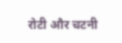रोटी और चटनी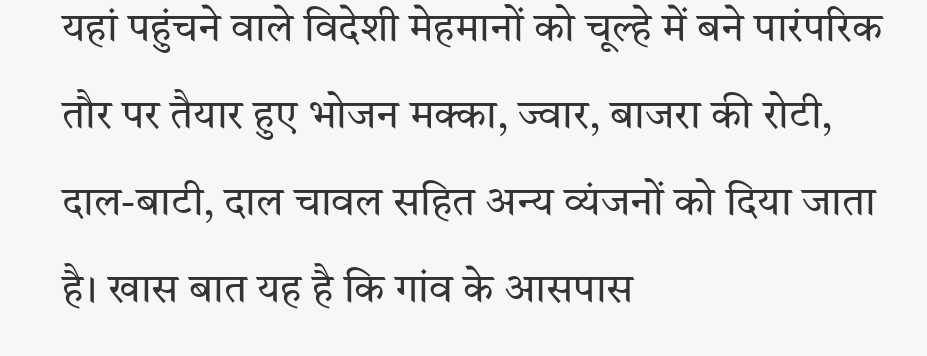यहां पहुंचने वाले विदेशी मेहमानों को चूल्हे में बने पारंपरिक तौर पर तैयार हुए भोजन मक्का, ज्वार, बाजरा की रोटी, दाल-बाटी, दाल चावल सहित अन्य व्यंजनों को दिया जाता है। खास बात यह है कि गांव के आसपास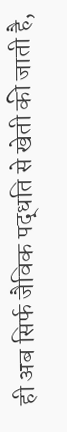ही अब सिर्फ जैविक पद्धति से खेती की जाती है,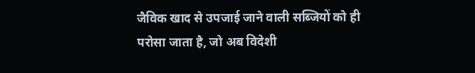जैविक खाद से उपजाई जाने वाली सब्जियों को ही परोसा जाता है, जो अब विदेशी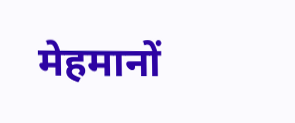मेहमानों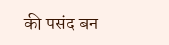की पसंद बन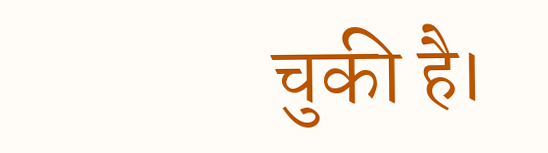चुकी है।